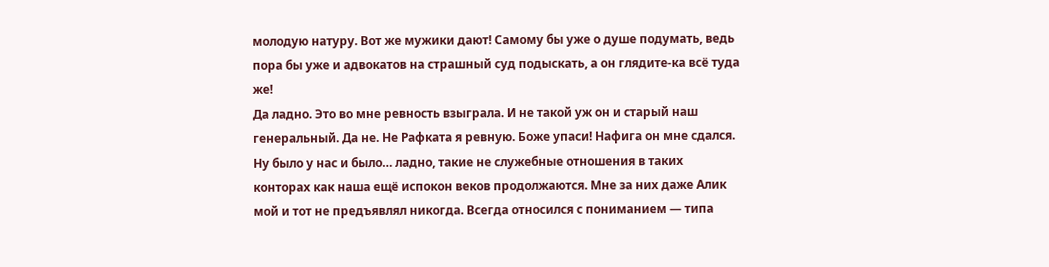молодую натуру. Вот же мужики дают! Самому бы уже о душе подумать, ведь пора бы уже и адвокатов на страшный суд подыскать, а он глядите-ка всё туда же!
Да ладно. Это во мне ревность взыграла. И не такой уж он и старый наш генеральный. Да не. Не Рафката я ревную. Боже упаси! Нафига он мне сдался. Ну было у нас и было… ладно, такие не служебные отношения в таких конторах как наша ещё испокон веков продолжаются. Мне за них даже Алик мой и тот не предъявлял никогда. Всегда относился с пониманием — типа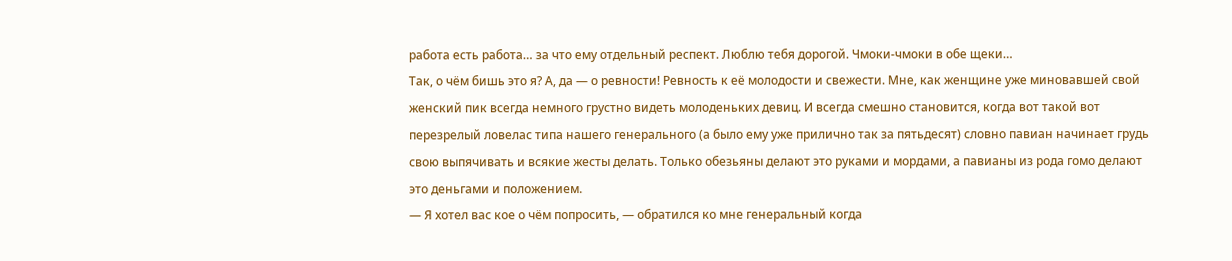работа есть работа… за что ему отдельный респект. Люблю тебя дорогой. Чмоки-чмоки в обе щеки…
Так, о чём бишь это я? А, да — о ревности! Ревность к её молодости и свежести. Мне, как женщине уже миновавшей свой женский пик всегда немного грустно видеть молоденьких девиц. И всегда смешно становится, когда вот такой вот перезрелый ловелас типа нашего генерального (а было ему уже прилично так за пятьдесят) словно павиан начинает грудь свою выпячивать и всякие жесты делать. Только обезьяны делают это руками и мордами, а павианы из рода гомо делают это деньгами и положением.
— Я хотел вас кое о чём попросить, — обратился ко мне генеральный когда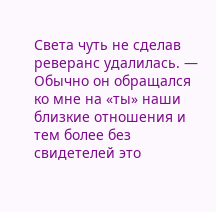Света чуть не сделав реверанс удалилась. — Обычно он обращался ко мне на «ты» наши близкие отношения и тем более без свидетелей это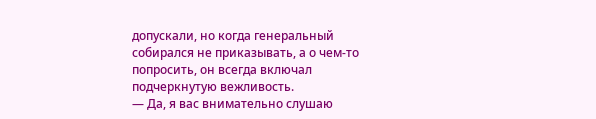допускали, но когда генеральный собирался не приказывать, а о чем-то попросить, он всегда включал подчеркнутую вежливость.
— Да, я вас внимательно слушаю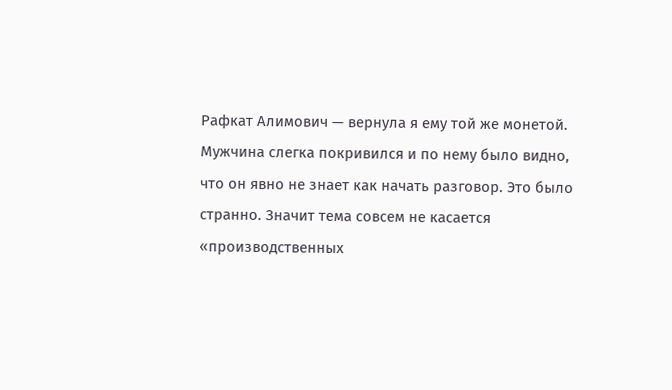Рафкат Алимович — вернула я ему той же монетой.
Мужчина слегка покривился и по нему было видно, что он явно не знает как начать разговор. Это было странно. Значит тема совсем не касается «производственных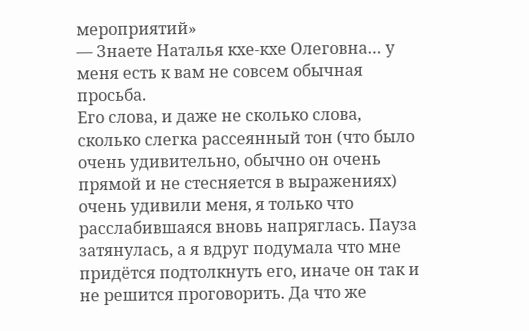мероприятий»
— Знаете Наталья кхе-кхе Олеговна… у меня есть к вам не совсем обычная просьба.
Его слова, и даже не сколько слова, сколько слегка рассеянный тон (что было очень удивительно, обычно он очень прямой и не стесняется в выражениях) очень удивили меня, я только что расслабившаяся вновь напряглась. Пауза затянулась, а я вдруг подумала что мне придётся подтолкнуть его, иначе он так и не решится проговорить. Да что же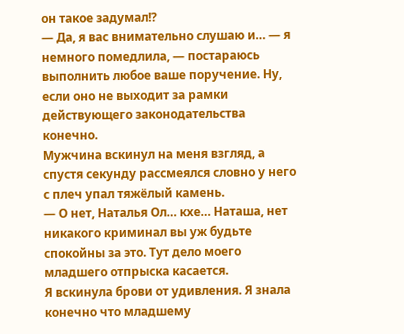он такое задумал!?
— Да, я вас внимательно слушаю и… — я немного помедлила, — постараюсь выполнить любое ваше поручение. Ну, если оно не выходит за рамки действующего законодательства конечно.
Мужчина вскинул на меня взгляд, а спустя секунду рассмеялся словно у него с плеч упал тяжёлый камень.
— О нет, Наталья Ол… кхе… Наташа, нет никакого криминал вы уж будьте спокойны за это. Тут дело моего младшего отпрыска касается.
Я вскинула брови от удивления. Я знала конечно что младшему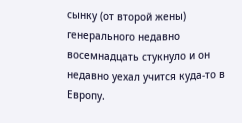сынку (от второй жены) генерального недавно восемнадцать стукнуло и он недавно уехал учится куда-то в Европу.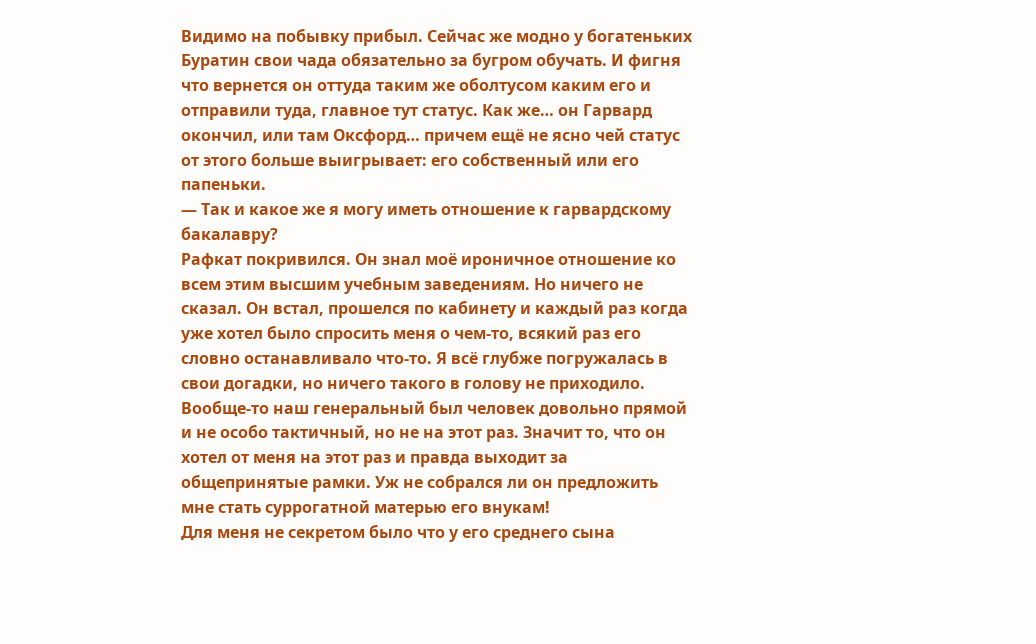Видимо на побывку прибыл. Сейчас же модно у богатеньких Буратин свои чада обязательно за бугром обучать. И фигня что вернется он оттуда таким же оболтусом каким его и отправили туда, главное тут статус. Как же… он Гарвард окончил, или там Оксфорд… причем ещё не ясно чей статус от этого больше выигрывает: его собственный или его папеньки.
— Так и какое же я могу иметь отношение к гарвардскому бакалавру?
Рафкат покривился. Он знал моё ироничное отношение ко всем этим высшим учебным заведениям. Но ничего не сказал. Он встал, прошелся по кабинету и каждый раз когда уже хотел было спросить меня о чем-то, всякий раз его словно останавливало что-то. Я всё глубже погружалась в свои догадки, но ничего такого в голову не приходило. Вообще-то наш генеральный был человек довольно прямой и не особо тактичный, но не на этот раз. Значит то, что он хотел от меня на этот раз и правда выходит за общепринятые рамки. Уж не собрался ли он предложить мне стать суррогатной матерью его внукам!
Для меня не секретом было что у его среднего сына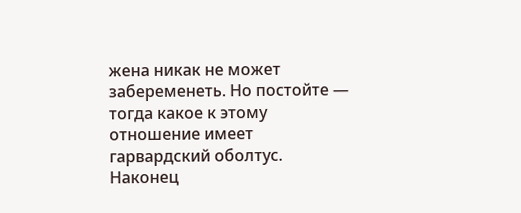жена никак не может забеременеть. Но постойте — тогда какое к этому отношение имеет гарвардский оболтус. Наконец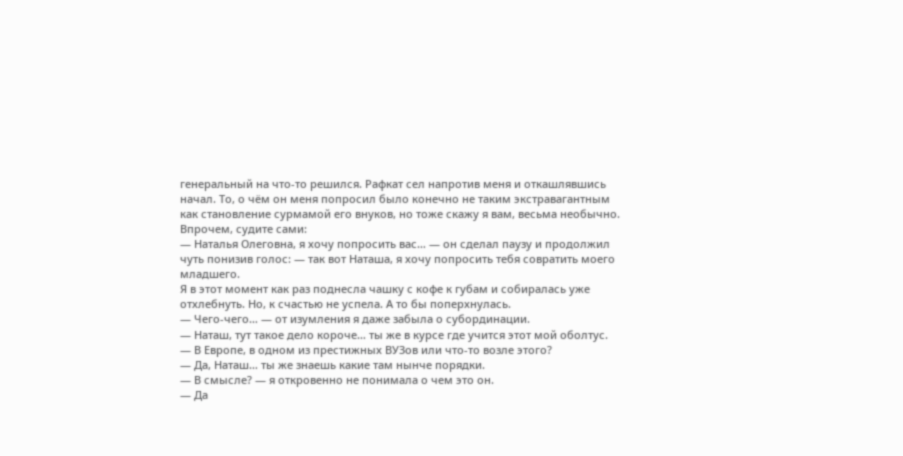генеральный на что-то решился. Рафкат сел напротив меня и откашлявшись начал. То, о чём он меня попросил было конечно не таким экстравагантным как становление сурмамой его внуков, но тоже скажу я вам, весьма необычно. Впрочем, судите сами:
— Наталья Олеговна, я хочу попросить вас… — он сделал паузу и продолжил чуть понизив голос: — так вот Наташа, я хочу попросить тебя совратить моего младшего.
Я в этот момент как раз поднесла чашку с кофе к губам и собиралась уже отхлебнуть. Но, к счастью не успела. А то бы поперхнулась.
— Чего-чего… — от изумления я даже забыла о субординации.
— Наташ, тут такое дело короче… ты же в курсе где учится этот мой оболтус.
— В Европе, в одном из престижных ВУЗов или что-то возле этого?
— Да, Наташ… ты же знаешь какие там нынче порядки.
— В смысле? — я откровенно не понимала о чем это он.
— Да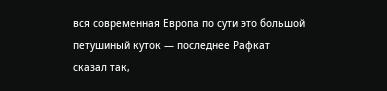вся современная Европа по сути это большой петушиный куток — последнее Рафкат сказал так,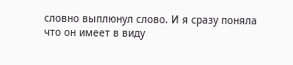словно выплюнул слово. И я сразу поняла что он имеет в виду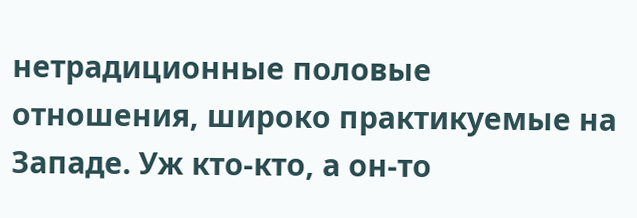нетрадиционные половые отношения, широко практикуемые на Западе. Уж кто-кто, а он-то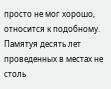просто не мог хорошо, относится к подобному. Памятуя десять лет проведенных в местах не столь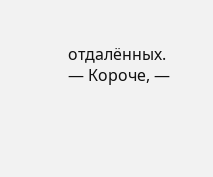отдалённых.
— Короче, —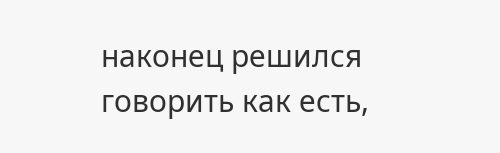наконец решился говорить как есть,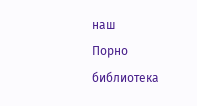наш
Порно библиотека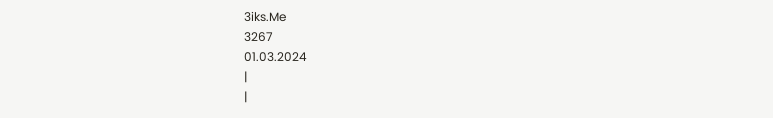3iks.Me
3267
01.03.2024
|
|